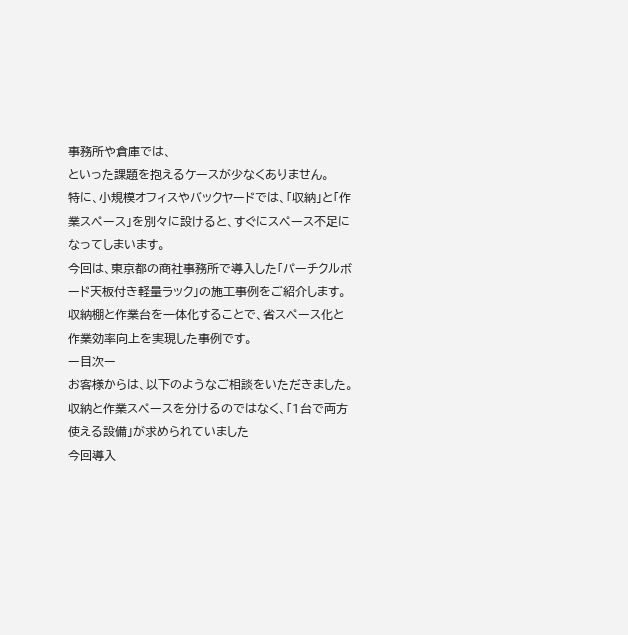事務所や倉庫では、
といった課題を抱えるケースが少なくありません。
特に、小規模オフィスやバックヤードでは、「収納」と「作業スペース」を別々に設けると、すぐにスペース不足になってしまいます。
今回は、東京都の商社事務所で導入した「パーチクルボード天板付き軽量ラック」の施工事例をご紹介します。
収納棚と作業台を一体化することで、省スペース化と作業効率向上を実現した事例です。
ー目次ー
お客様からは、以下のようなご相談をいただきました。
収納と作業スペースを分けるのではなく、「1台で両方使える設備」が求められていました
今回導入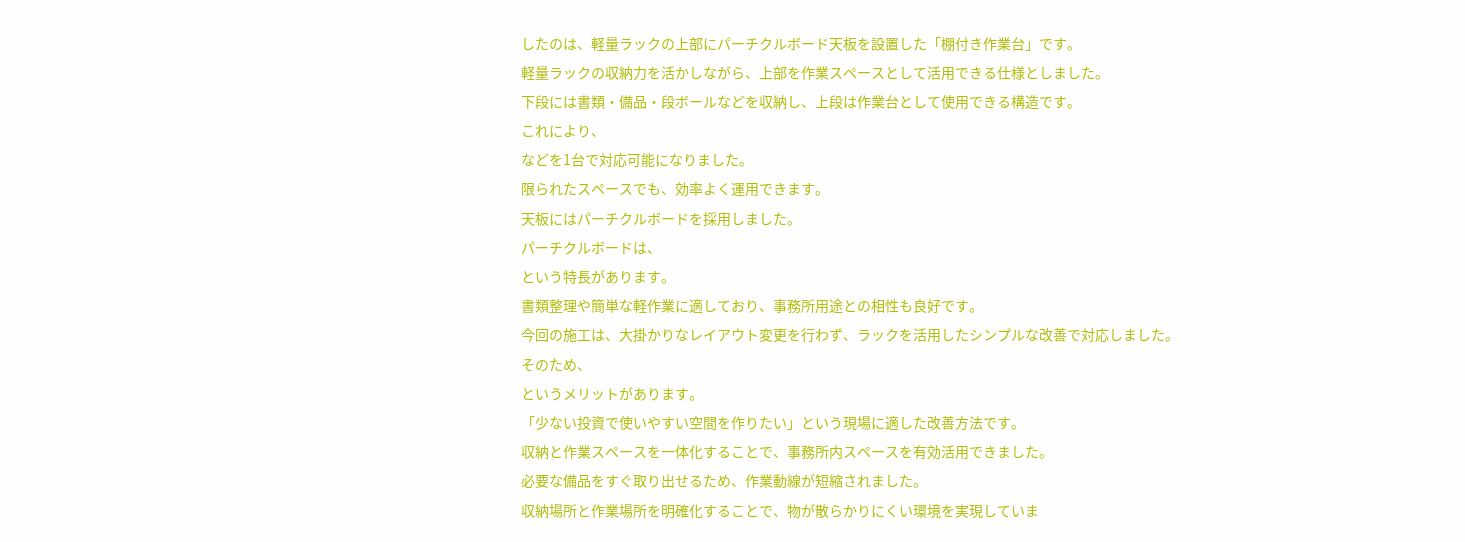したのは、軽量ラックの上部にパーチクルボード天板を設置した「棚付き作業台」です。
軽量ラックの収納力を活かしながら、上部を作業スペースとして活用できる仕様としました。
下段には書類・備品・段ボールなどを収納し、上段は作業台として使用できる構造です。
これにより、
などを1台で対応可能になりました。
限られたスペースでも、効率よく運用できます。
天板にはパーチクルボードを採用しました。
パーチクルボードは、
という特長があります。
書類整理や簡単な軽作業に適しており、事務所用途との相性も良好です。
今回の施工は、大掛かりなレイアウト変更を行わず、ラックを活用したシンプルな改善で対応しました。
そのため、
というメリットがあります。
「少ない投資で使いやすい空間を作りたい」という現場に適した改善方法です。
収納と作業スペースを一体化することで、事務所内スペースを有効活用できました。
必要な備品をすぐ取り出せるため、作業動線が短縮されました。
収納場所と作業場所を明確化することで、物が散らかりにくい環境を実現していま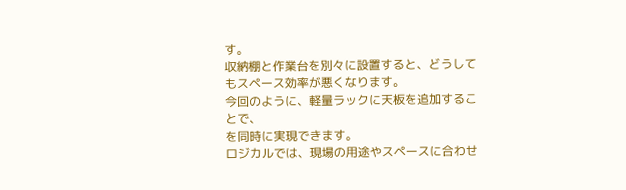す。
収納棚と作業台を別々に設置すると、どうしてもスペース効率が悪くなります。
今回のように、軽量ラックに天板を追加することで、
を同時に実現できます。
ロジカルでは、現場の用途やスペースに合わせ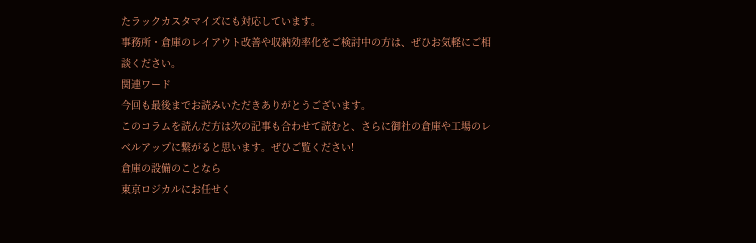たラックカスタマイズにも対応しています。
事務所・倉庫のレイアウト改善や収納効率化をご検討中の方は、ぜひお気軽にご相談ください。
関連ワード
今回も最後までお読みいただきありがとうございます。
このコラムを読んだ方は次の記事も合わせて読むと、さらに御社の倉庫や工場のレベルアップに繋がると思います。ぜひご覧ください!
倉庫の設備のことなら
東京ロジカルにお任せく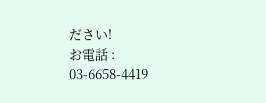ださい!
お電話 :
03-6658-4419